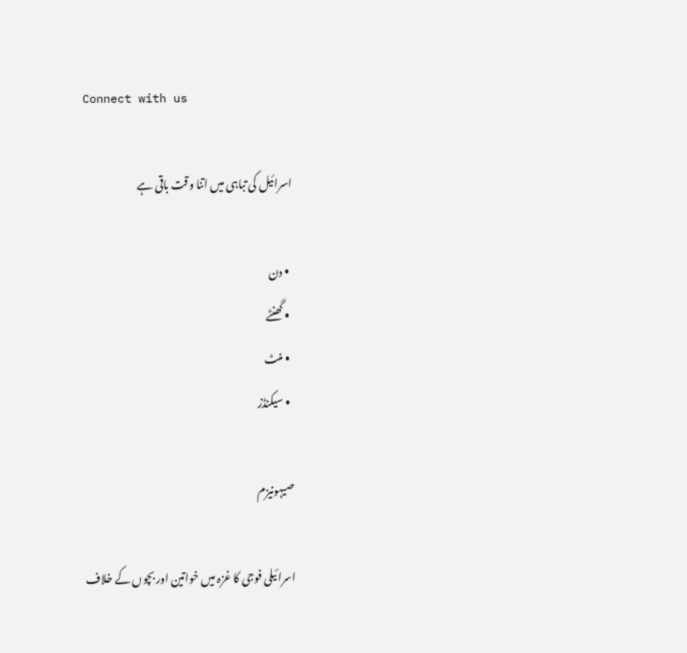Connect with us

اسرائیل کی تباہی میں اتنا وقت باقی ہے

  • دن
  • گھنٹے
  • منٹ
  • سیکنڈز

صیہونیزم

اسرائیلی فوجی کا غزہ میں خواتین اور بچوں کے خلاف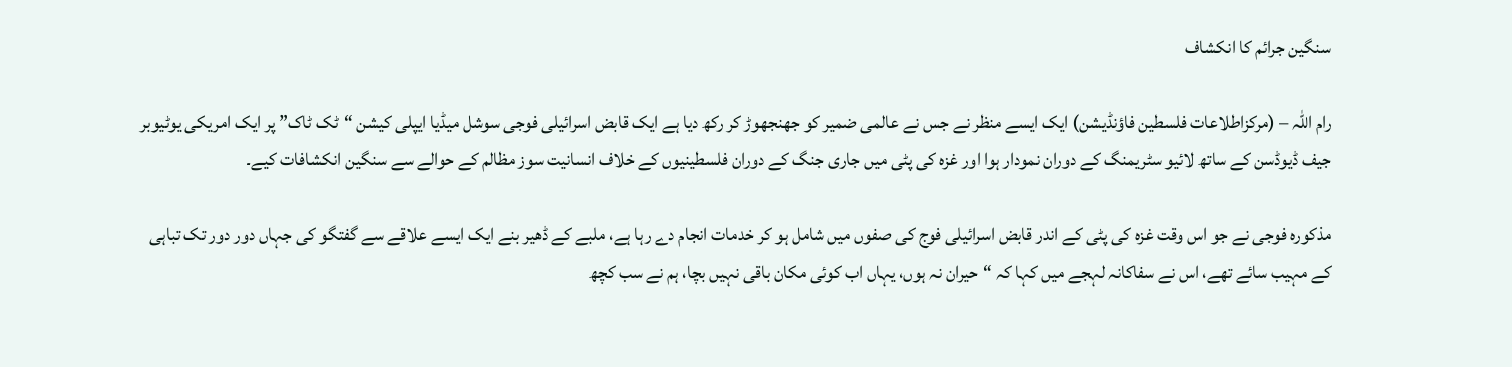سنگین جرائم کا انکشاف

رام اللہ – (مرکزاطلاعات فلسطین فاؤنڈیشن) ایک ایسے منظر نے جس نے عالمی ضمیر کو جھنجھوڑ کر رکھ دیا ہے ایک قابض اسرائیلی فوجی سوشل میڈیا ایپلی کیشن “ٹک ٹاک” پر ایک امریکی یوٹیوبر جیف ڈیوڈسن کے ساتھ لائیو سٹریمنگ کے دوران نمودار ہوا اور غزہ کی پٹی میں جاری جنگ کے دوران فلسطینیوں کے خلاف انسانیت سوز مظالم کے حوالے سے سنگین انکشافات کیے۔

مذکورہ فوجی نے جو اس وقت غزہ کی پٹی کے اندر قابض اسرائیلی فوج کی صفوں میں شامل ہو کر خدمات انجام دے رہا ہے، ملبے کے ڈھیر بنے ایک ایسے علاقے سے گفتگو کی جہاں دور دور تک تباہی کے مہیب سائے تھے، اس نے سفاکانہ لہجے میں کہا کہ “حیران نہ ہوں، یہاں اب کوئی مکان باقی نہیں بچا، ہم نے سب کچھ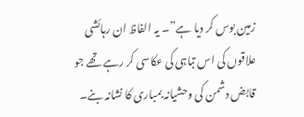زمین بوس کر دیا ہے”۔ یہ الفاظ ان رہائشی علاقوں کی اس تباہی کی عکاسی کر رہے تھے جو قابض دشمن کی وحشیانہ بمباری کا نشانہ بنے۔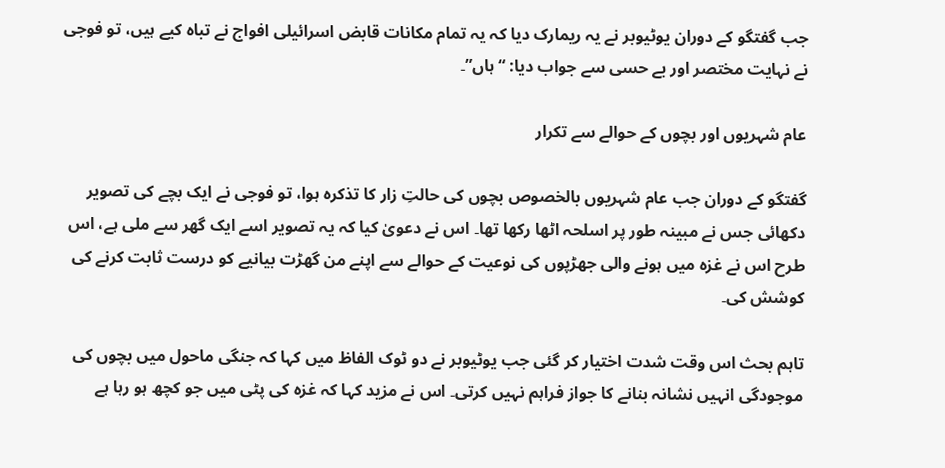جب گفتگو کے دوران یوٹیوبر نے یہ ریمارک دیا کہ یہ تمام مکانات قابض اسرائیلی افواج نے تباہ کیے ہیں، تو فوجی نے نہایت مختصر اور بے حسی سے جواب دیا: “ہاں”۔

عام شہریوں اور بچوں کے حوالے سے تکرار

گفتگو کے دوران جب عام شہریوں بالخصوص بچوں کی حالتِ زار کا تذکرہ ہوا، تو فوجی نے ایک بچے کی تصویر دکھائی جس نے مبینہ طور پر اسلحہ اٹھا رکھا تھا۔ اس نے دعویٰ کیا کہ یہ تصویر اسے ایک گھر سے ملی ہے، اس طرح اس نے غزہ میں ہونے والی جھڑپوں کی نوعیت کے حوالے سے اپنے من گھڑت بیانیے کو درست ثابت کرنے کی کوشش کی۔

تاہم بحث اس وقت شدت اختیار کر گئی جب یوٹیوبر نے دو ٹوک الفاظ میں کہا کہ جنگی ماحول میں بچوں کی موجودگی انہیں نشانہ بنانے کا جواز فراہم نہیں کرتی۔ اس نے مزید کہا کہ غزہ کی پٹی میں جو کچھ ہو رہا ہے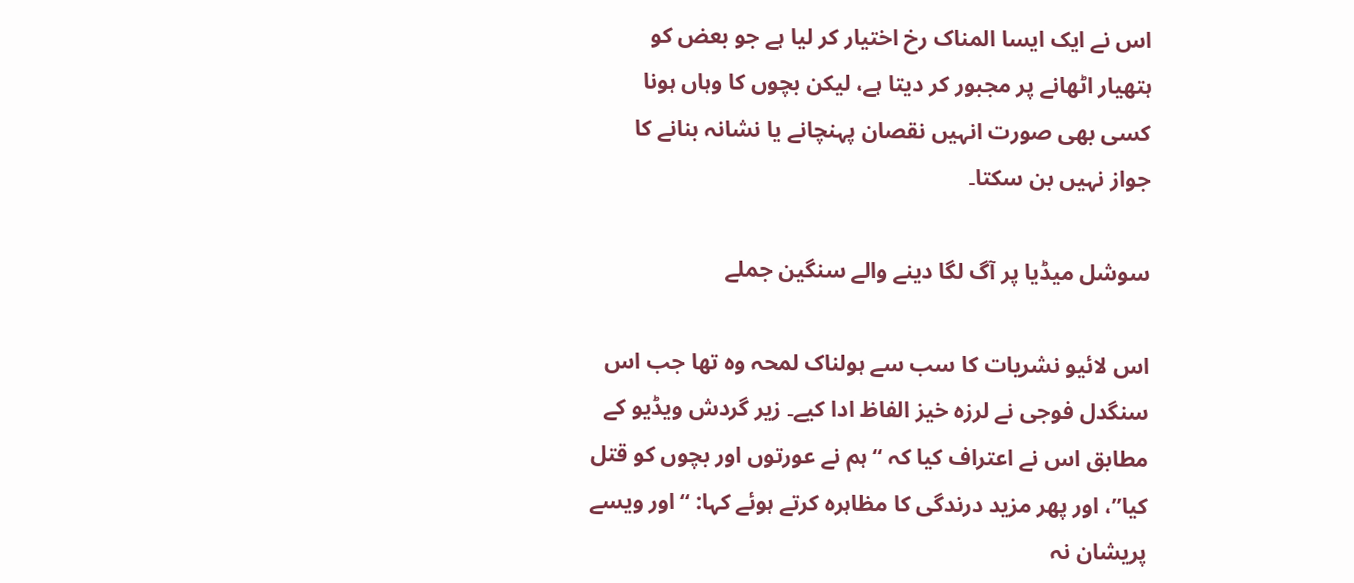اس نے ایک ایسا المناک رخ اختیار کر لیا ہے جو بعض کو ہتھیار اٹھانے پر مجبور کر دیتا ہے، لیکن بچوں کا وہاں ہونا کسی بھی صورت انہیں نقصان پہنچانے یا نشانہ بنانے کا جواز نہیں بن سکتا۔

سوشل میڈیا پر آگ لگا دینے والے سنگین جملے

اس لائیو نشریات کا سب سے ہولناک لمحہ وہ تھا جب اس سنگدل فوجی نے لرزہ خیز الفاظ ادا کیے۔ زیر گردش ویڈیو کے مطابق اس نے اعتراف کیا کہ “ہم نے عورتوں اور بچوں کو قتل کیا”، اور پھر مزید درندگی کا مظاہرہ کرتے ہوئے کہا: “اور ویسے پریشان نہ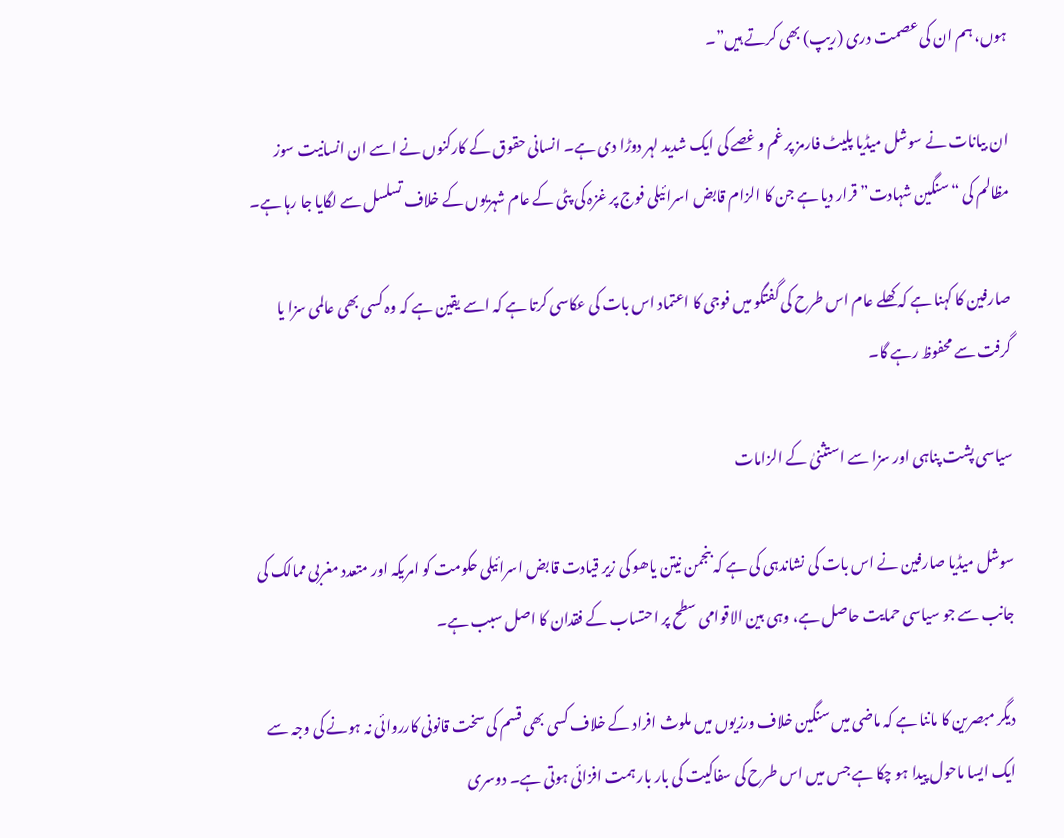ہوں، ہم ان کی عصمت دری (ریپ) بھی کرتے ہیں”۔

ان بیانات نے سوشل میڈیا پلیٹ فارمز پر غم و غصے کی ایک شدید لہر دوڑا دی ہے۔ انسانی حقوق کے کارکنوں نے اسے ان انسانیت سوز مظالم کی “سنگین شہادت” قرار دیا ہے جن کا الزام قابض اسرائیلی فوج پر غزہ کی پٹی کے عام شہریوں کے خلاف تسلسل سے لگایا جا رہا ہے۔

صارفین کا کہنا ہے کہ کھلے عام اس طرح کی گفتگو میں فوجی کا اعتماد اس بات کی عکاسی کرتا ہے کہ اسے یقین ہے کہ وہ کسی بھی عالمی سزا یا گرفت سے محفوظ رہے گا۔

سیاسی پشت پناہی اور سزا سے استثنیٰ کے الزامات

سوشل میڈیا صارفین نے اس بات کی نشاندہی کی ہے کہ بنجمن نیتن یاھو کی زیر قیادت قابض اسرائیلی حکومت کو امریکہ اور متعدد مغربی ممالک کی جانب سے جو سیاسی حمایت حاصل ہے، وہی بین الاقوامی سطح پر احتساب کے فقدان کا اصل سبب ہے۔

دیگر مبصرین کا ماننا ہے کہ ماضی میں سنگین خلاف ورزیوں میں ملوث افراد کے خلاف کسی بھی قسم کی سخت قانونی کارروائی نہ ہونے کی وجہ سے ایک ایسا ماحول پیدا ہو چکا ہے جس میں اس طرح کی سفاکیت کی بار بار ہمت افزائی ہوتی ہے۔ دوسری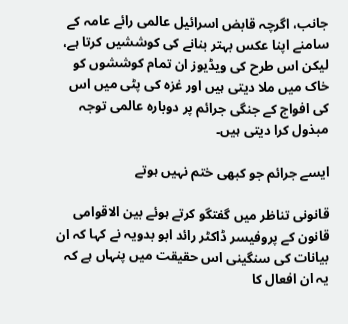جانب، اگرچہ قابض اسرائیل عالمی رائے عامہ کے سامنے اپنا عکس بہتر بنانے کی کوششیں کرتا ہے، لیکن اس طرح کی ویڈیوز ان تمام کوششوں کو خاک میں ملا دیتی ہیں اور غزہ کی پٹی میں اس کی افواج کے جنگی جرائم پر دوبارہ عالمی توجہ مبذول کرا دیتی ہیں۔

ایسے جرائم جو کبھی ختم نہیں ہوتے

قانونی تناظر میں گفتگو کرتے ہوئے بین الاقوامی قانون کے پروفیسر ڈاکٹر رائد ابو بدویہ نے کہا کہ ان بیانات کی سنگینی اس حقیقت میں پنہاں ہے کہ یہ ان افعال کا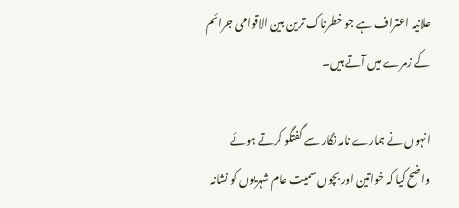علانیہ اعتراف ہے جو خطرناک ترین بین الاقوامی جرائم کے زمرے میں آتے ہیں۔

انہوں نے ہمارے نامہ نگار سے گفتگو کرتے ہوئے واضح کیا کہ خواتین اور بچوں سمیت عام شہریوں کو نشانہ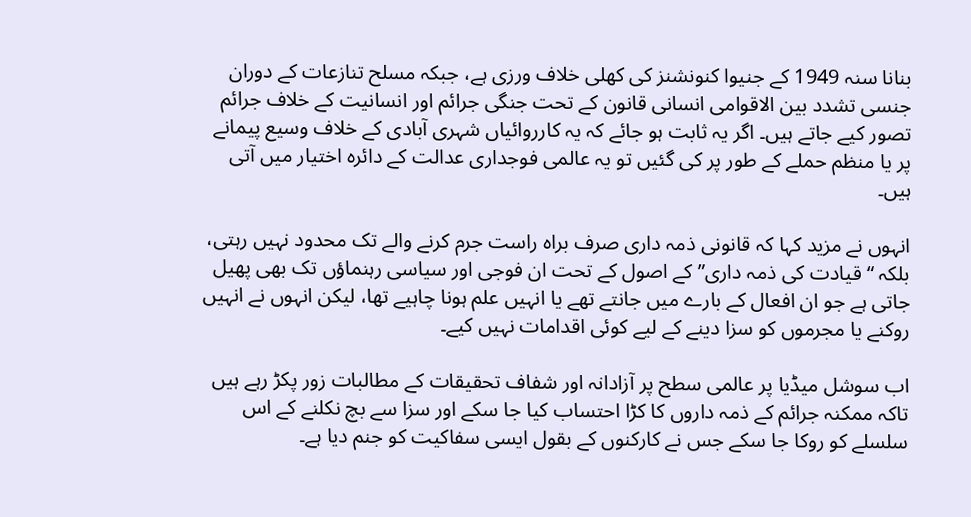بنانا سنہ 1949 کے جنیوا کنونشنز کی کھلی خلاف ورزی ہے، جبکہ مسلح تنازعات کے دوران جنسی تشدد بین الاقوامی انسانی قانون کے تحت جنگی جرائم اور انسانیت کے خلاف جرائم تصور کیے جاتے ہیں۔ اگر یہ ثابت ہو جائے کہ یہ کارروائیاں شہری آبادی کے خلاف وسیع پیمانے پر یا منظم حملے کے طور پر کی گئیں تو یہ عالمی فوجداری عدالت کے دائرہ اختیار میں آتی ہیں۔

انہوں نے مزید کہا کہ قانونی ذمہ داری صرف براہ راست جرم کرنے والے تک محدود نہیں رہتی، بلکہ “قیادت کی ذمہ داری” کے اصول کے تحت ان فوجی اور سیاسی رہنماؤں تک بھی پھیل جاتی ہے جو ان افعال کے بارے میں جانتے تھے یا انہیں علم ہونا چاہیے تھا، لیکن انہوں نے انہیں روکنے یا مجرموں کو سزا دینے کے لیے کوئی اقدامات نہیں کیے۔

اب سوشل میڈیا پر عالمی سطح پر آزادانہ اور شفاف تحقیقات کے مطالبات زور پکڑ رہے ہیں تاکہ ممکنہ جرائم کے ذمہ داروں کا کڑا احتساب کیا جا سکے اور سزا سے بچ نکلنے کے اس سلسلے کو روکا جا سکے جس نے کارکنوں کے بقول ایسی سفاکیت کو جنم دیا ہے۔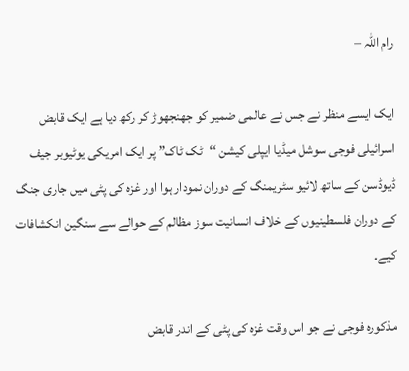رام اللہ –

ایک ایسے منظر نے جس نے عالمی ضمیر کو جھنجھوڑ کر رکھ دیا ہے ایک قابض اسرائیلی فوجی سوشل میڈیا ایپلی کیشن “ٹک ٹاک” پر ایک امریکی یوٹیوبر جیف ڈیوڈسن کے ساتھ لائیو سٹریمنگ کے دوران نمودار ہوا اور غزہ کی پٹی میں جاری جنگ کے دوران فلسطینیوں کے خلاف انسانیت سوز مظالم کے حوالے سے سنگین انکشافات کیے۔

مذکورہ فوجی نے جو اس وقت غزہ کی پٹی کے اندر قابض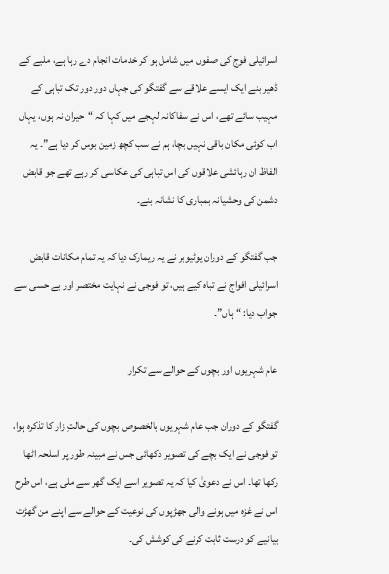اسرائیلی فوج کی صفوں میں شامل ہو کر خدمات انجام دے رہا ہے، ملبے کے ڈھیر بنے ایک ایسے علاقے سے گفتگو کی جہاں دور دور تک تباہی کے مہیب سائے تھے، اس نے سفاکانہ لہجے میں کہا کہ “حیران نہ ہوں، یہاں اب کوئی مکان باقی نہیں بچا، ہم نے سب کچھ زمین بوس کر دیا ہے”۔ یہ الفاظ ان رہائشی علاقوں کی اس تباہی کی عکاسی کر رہے تھے جو قابض دشمن کی وحشیانہ بمباری کا نشانہ بنے۔

جب گفتگو کے دوران یوٹیوبر نے یہ ریمارک دیا کہ یہ تمام مکانات قابض اسرائیلی افواج نے تباہ کیے ہیں، تو فوجی نے نہایت مختصر اور بے حسی سے جواب دیا: “ہاں”۔

عام شہریوں اور بچوں کے حوالے سے تکرار

گفتگو کے دوران جب عام شہریوں بالخصوص بچوں کی حالتِ زار کا تذکرہ ہوا، تو فوجی نے ایک بچے کی تصویر دکھائی جس نے مبینہ طور پر اسلحہ اٹھا رکھا تھا۔ اس نے دعویٰ کیا کہ یہ تصویر اسے ایک گھر سے ملی ہے، اس طرح اس نے غزہ میں ہونے والی جھڑپوں کی نوعیت کے حوالے سے اپنے من گھڑت بیانیے کو درست ثابت کرنے کی کوشش کی۔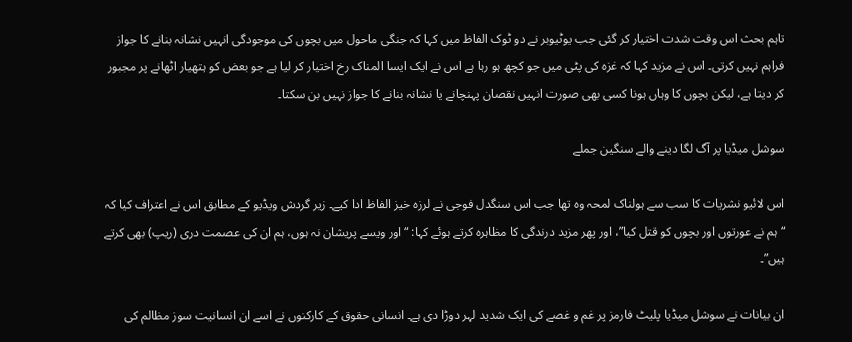تاہم بحث اس وقت شدت اختیار کر گئی جب یوٹیوبر نے دو ٹوک الفاظ میں کہا کہ جنگی ماحول میں بچوں کی موجودگی انہیں نشانہ بنانے کا جواز فراہم نہیں کرتی۔ اس نے مزید کہا کہ غزہ کی پٹی میں جو کچھ ہو رہا ہے اس نے ایک ایسا المناک رخ اختیار کر لیا ہے جو بعض کو ہتھیار اٹھانے پر مجبور کر دیتا ہے، لیکن بچوں کا وہاں ہونا کسی بھی صورت انہیں نقصان پہنچانے یا نشانہ بنانے کا جواز نہیں بن سکتا۔

سوشل میڈیا پر آگ لگا دینے والے سنگین جملے

اس لائیو نشریات کا سب سے ہولناک لمحہ وہ تھا جب اس سنگدل فوجی نے لرزہ خیز الفاظ ادا کیے۔ زیر گردش ویڈیو کے مطابق اس نے اعتراف کیا کہ “ہم نے عورتوں اور بچوں کو قتل کیا”، اور پھر مزید درندگی کا مظاہرہ کرتے ہوئے کہا: “اور ویسے پریشان نہ ہوں، ہم ان کی عصمت دری (ریپ) بھی کرتے ہیں”۔

ان بیانات نے سوشل میڈیا پلیٹ فارمز پر غم و غصے کی ایک شدید لہر دوڑا دی ہے۔ انسانی حقوق کے کارکنوں نے اسے ان انسانیت سوز مظالم کی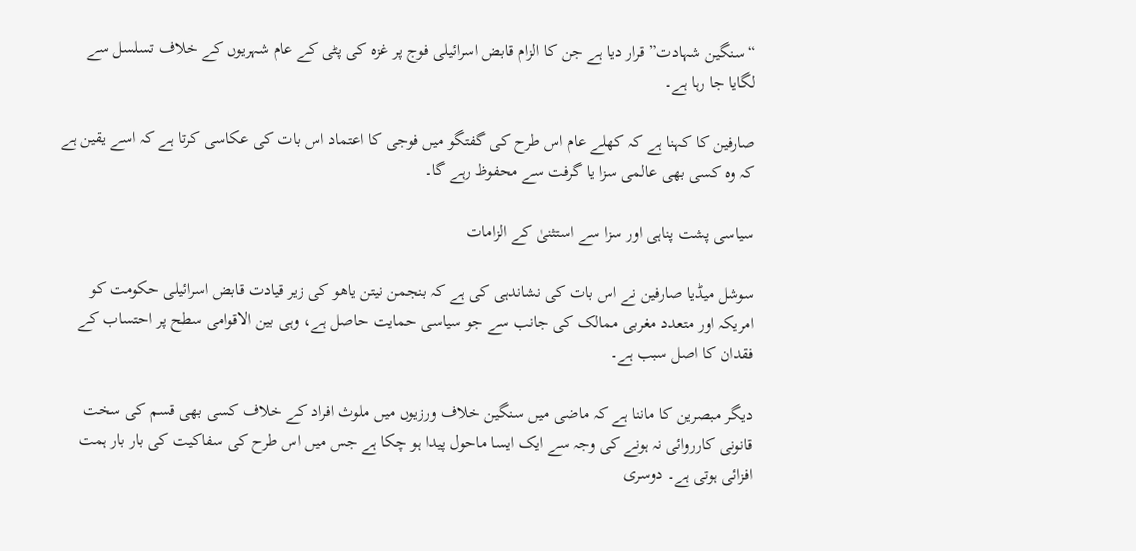“سنگین شہادت” قرار دیا ہے جن کا الزام قابض اسرائیلی فوج پر غزہ کی پٹی کے عام شہریوں کے خلاف تسلسل سے لگایا جا رہا ہے۔

صارفین کا کہنا ہے کہ کھلے عام اس طرح کی گفتگو میں فوجی کا اعتماد اس بات کی عکاسی کرتا ہے کہ اسے یقین ہے کہ وہ کسی بھی عالمی سزا یا گرفت سے محفوظ رہے گا۔

سیاسی پشت پناہی اور سزا سے استثنیٰ کے الزامات

سوشل میڈیا صارفین نے اس بات کی نشاندہی کی ہے کہ بنجمن نیتن یاھو کی زیر قیادت قابض اسرائیلی حکومت کو امریکہ اور متعدد مغربی ممالک کی جانب سے جو سیاسی حمایت حاصل ہے، وہی بین الاقوامی سطح پر احتساب کے فقدان کا اصل سبب ہے۔

دیگر مبصرین کا ماننا ہے کہ ماضی میں سنگین خلاف ورزیوں میں ملوث افراد کے خلاف کسی بھی قسم کی سخت قانونی کارروائی نہ ہونے کی وجہ سے ایک ایسا ماحول پیدا ہو چکا ہے جس میں اس طرح کی سفاکیت کی بار بار ہمت افزائی ہوتی ہے۔ دوسری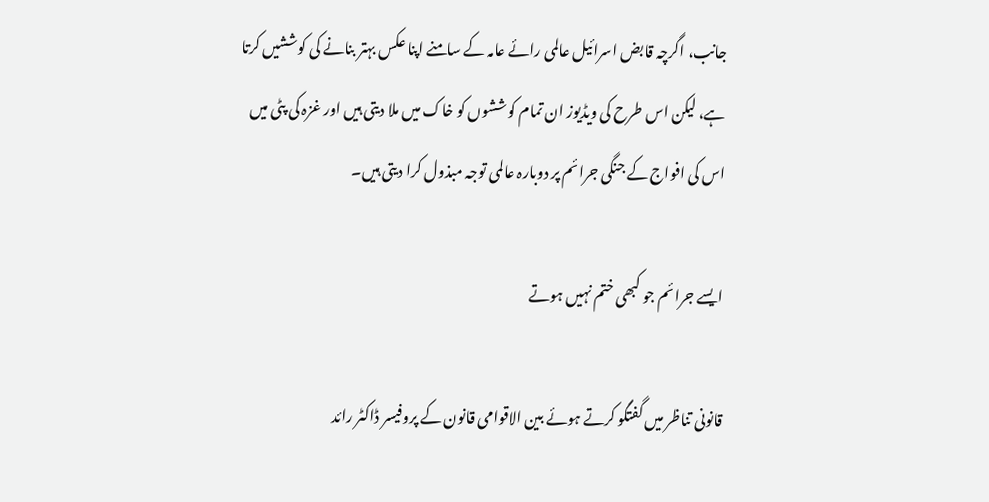جانب، اگرچہ قابض اسرائیل عالمی رائے عامہ کے سامنے اپنا عکس بہتر بنانے کی کوششیں کرتا ہے، لیکن اس طرح کی ویڈیوز ان تمام کوششوں کو خاک میں ملا دیتی ہیں اور غزہ کی پٹی میں اس کی افواج کے جنگی جرائم پر دوبارہ عالمی توجہ مبذول کرا دیتی ہیں۔

ایسے جرائم جو کبھی ختم نہیں ہوتے

قانونی تناظر میں گفتگو کرتے ہوئے بین الاقوامی قانون کے پروفیسر ڈاکٹر رائد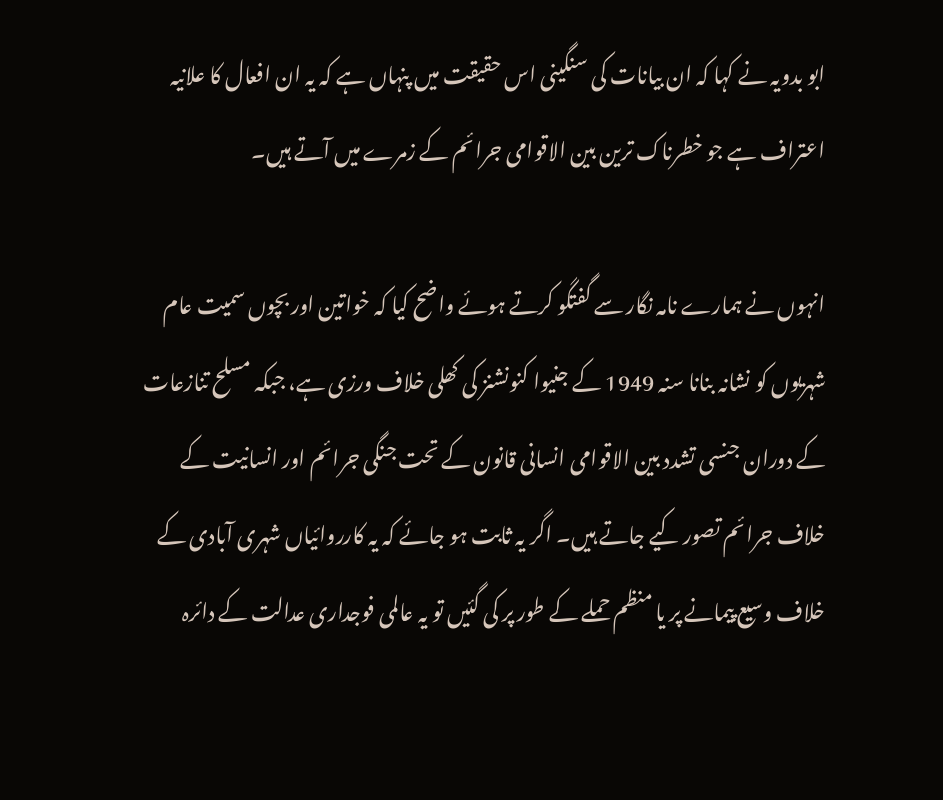ابو بدویہ نے کہا کہ ان بیانات کی سنگینی اس حقیقت میں پنہاں ہے کہ یہ ان افعال کا علانیہ اعتراف ہے جو خطرناک ترین بین الاقوامی جرائم کے زمرے میں آتے ہیں۔

انہوں نے ہمارے نامہ نگار سے گفتگو کرتے ہوئے واضح کیا کہ خواتین اور بچوں سمیت عام شہریوں کو نشانہ بنانا سنہ 1949 کے جنیوا کنونشنز کی کھلی خلاف ورزی ہے، جبکہ مسلح تنازعات کے دوران جنسی تشدد بین الاقوامی انسانی قانون کے تحت جنگی جرائم اور انسانیت کے خلاف جرائم تصور کیے جاتے ہیں۔ اگر یہ ثابت ہو جائے کہ یہ کارروائیاں شہری آبادی کے خلاف وسیع پیمانے پر یا منظم حملے کے طور پر کی گئیں تو یہ عالمی فوجداری عدالت کے دائرہ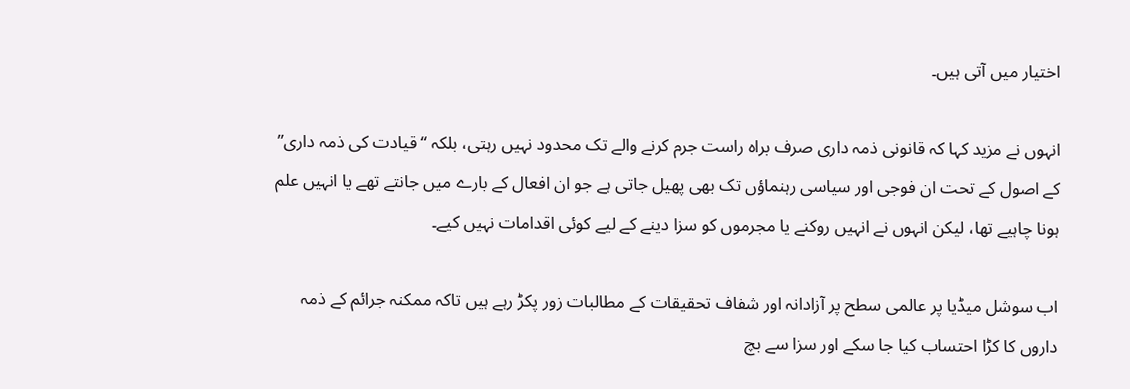اختیار میں آتی ہیں۔

انہوں نے مزید کہا کہ قانونی ذمہ داری صرف براہ راست جرم کرنے والے تک محدود نہیں رہتی، بلکہ “قیادت کی ذمہ داری” کے اصول کے تحت ان فوجی اور سیاسی رہنماؤں تک بھی پھیل جاتی ہے جو ان افعال کے بارے میں جانتے تھے یا انہیں علم ہونا چاہیے تھا، لیکن انہوں نے انہیں روکنے یا مجرموں کو سزا دینے کے لیے کوئی اقدامات نہیں کیے۔

اب سوشل میڈیا پر عالمی سطح پر آزادانہ اور شفاف تحقیقات کے مطالبات زور پکڑ رہے ہیں تاکہ ممکنہ جرائم کے ذمہ داروں کا کڑا احتساب کیا جا سکے اور سزا سے بچ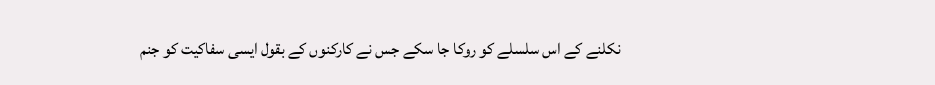نکلنے کے اس سلسلے کو روکا جا سکے جس نے کارکنوں کے بقول ایسی سفاکیت کو جنم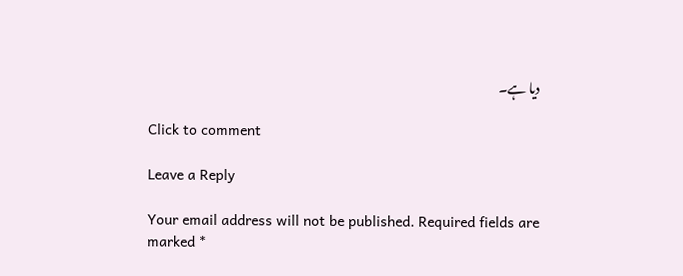دیا ہے۔

Click to comment

Leave a Reply

Your email address will not be published. Required fields are marked *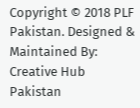Copyright © 2018 PLF Pakistan. Designed & Maintained By: Creative Hub Pakistan